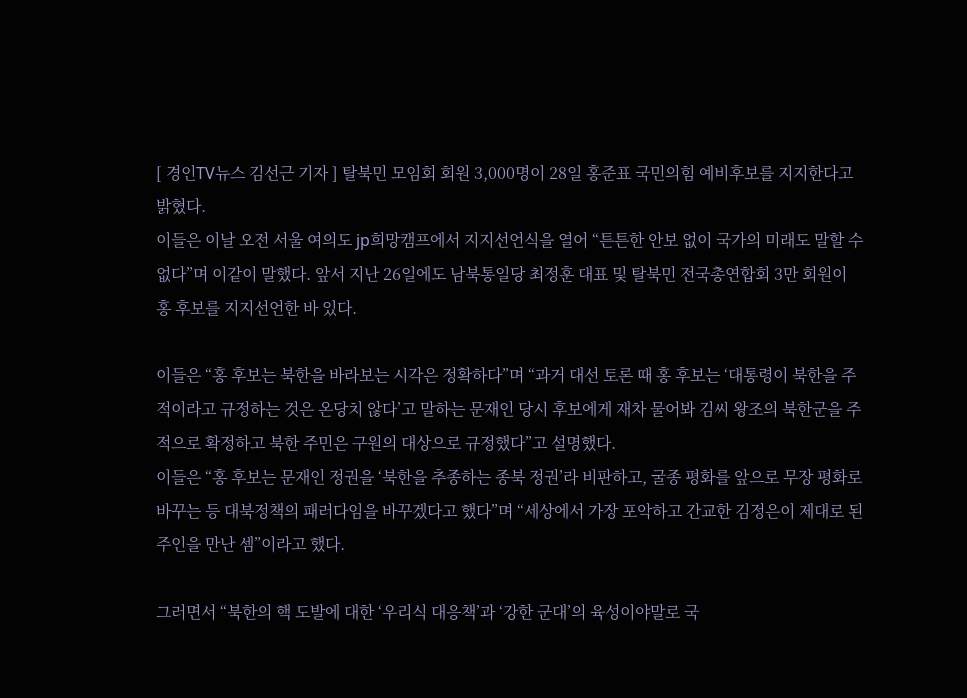[ 경인TV뉴스 김선근 기자 ] 탈북민 모임회 회원 3,000명이 28일 홍준표 국민의힘 예비후보를 지지한다고 밝혔다.
이들은 이날 오전 서울 여의도 jp희망캠프에서 지지선언식을 열어 “튼튼한 안보 없이 국가의 미래도 말할 수 없다”며 이같이 말했다. 앞서 지난 26일에도 남북통일당 최정훈 대표 및 탈북민 전국총연합회 3만 회원이 홍 후보를 지지선언한 바 있다.

이들은 “홍 후보는 북한을 바라보는 시각은 정확하다”며 “과거 대선 토론 때 홍 후보는 ‘대통령이 북한을 주적이라고 규정하는 것은 온당치 않다’고 말하는 문재인 당시 후보에게 재차 물어봐 김씨 왕조의 북한군을 주적으로 확정하고 북한 주민은 구원의 대상으로 규정했다”고 설명했다.
이들은 “홍 후보는 문재인 정권을 ‘북한을 추종하는 종북 정권’라 비판하고, 굴종 평화를 앞으로 무장 평화로 바꾸는 등 대북정책의 패러다임을 바꾸겠다고 했다”며 “세상에서 가장 포악하고 간교한 김정은이 제대로 된 주인을 만난 셈”이라고 했다.

그러면서 “북한의 핵 도발에 대한 ‘우리식 대응책’과 ‘강한 군대’의 육성이야말로 국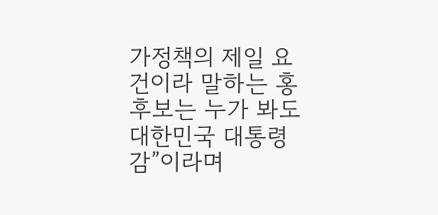가정책의 제일 요건이라 말하는 홍 후보는 누가 봐도 대한민국 대통령감”이라며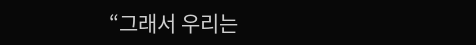“그래서 우리는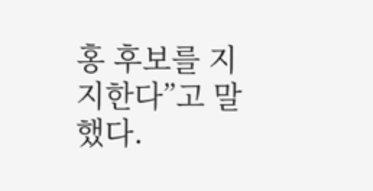홍 후보를 지지한다”고 말했다.